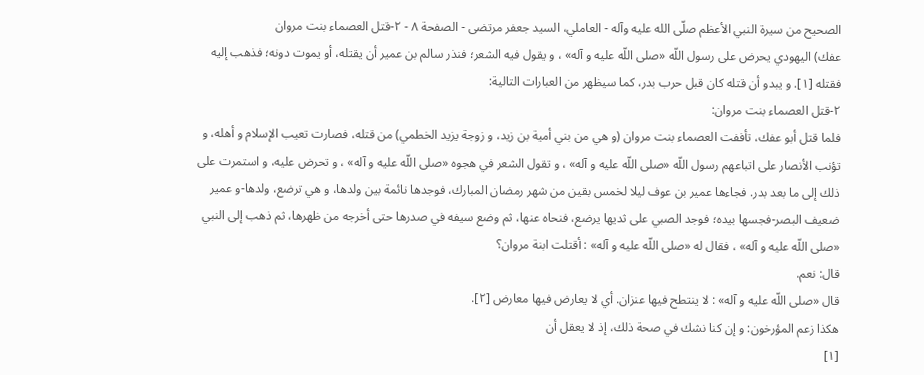الصحيح من سيرة النبي الأعظم صلّى الله عليه وآله - العاملي، السيد جعفر مرتضى - الصفحة ٨ - ٢-قتل العصماء بنت مروان
عفك) اليهودي يحرض على رسول اللّه «صلى اللّه عليه و آله» ، و يقول فيه الشعر؛ فنذر سالم بن عمير أن يقتله، أو يموت دونه؛ فذهب إليه فقتله [١]. و يبدو أن قتله كان قبل حرب بدر، كما سيظهر من العبارات التالية:
٢-قتل العصماء بنت مروان:
فلما قتل أبو عفك، تأففت العصماء بنت مروان (و هي من بني أمية بن زيد، و زوجة يزيد الخطمي) من قتله، فصارت تعيب الإسلام و أهله، و تؤنب الأنصار على اتباعهم رسول اللّه «صلى اللّه عليه و آله» ، و تقول الشعر في هجوه «صلى اللّه عليه و آله» ، و تحرض عليه، و استمرت على ذلك إلى ما بعد بدر. فجاءها عمير بن عوف ليلا لخمس بقين من شهر رمضان المبارك، فوجدها نائمة بين ولدها، و هي ترضع، ولدها-و عمير ضعيف البصر-فجسها بيده؛ فوجد الصبي على ثديها يرضع، فنحاه عنها، ثم وضع سيفه في صدرها حتى أخرجه من ظهرها، ثم ذهب إلى النبي «صلى اللّه عليه و آله» ، فقال له «صلى اللّه عليه و آله» : أقتلت ابنة مروان؟
قال: نعم.
قال «صلى اللّه عليه و آله» : لا ينتطح فيها عنزان. أي لا يعارض فيها معارض [٢].
هكذا زعم المؤرخون: و إن كنا نشك في صحة ذلك، إذ لا يعقل أن
[١]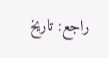راجع: تاريخ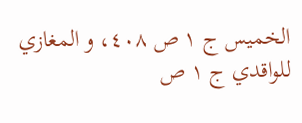الخميس ج ١ ص ٤٠٨، و المغازي للواقدي ج ١ ص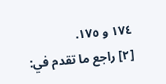١٧٤ و ١٧٥.
[٢] راجع ما تقدم في: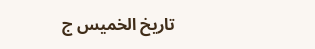تاريخ الخميس ج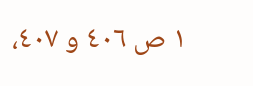١ ص ٤٠٦ و ٤٠٧،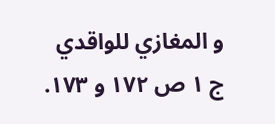و المغازي للواقدي ج ١ ص ١٧٢ و ١٧٣.